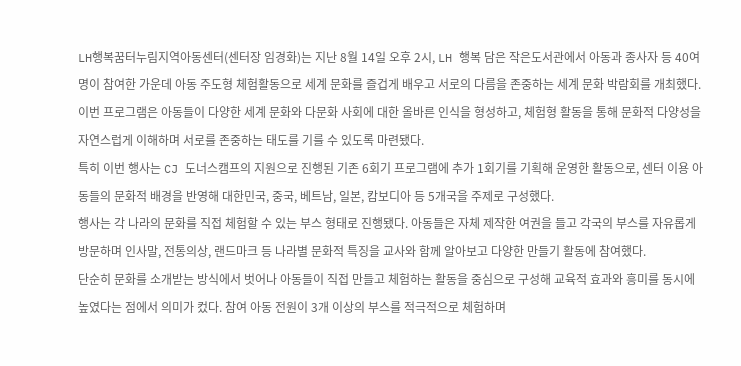LH행복꿈터누림지역아동센터(센터장 임경화)는 지난 8월 14일 오후 2시, LH 행복 담은 작은도서관에서 아동과 종사자 등 40여 명이 참여한 가운데 아동 주도형 체험활동으로 세계 문화를 즐겁게 배우고 서로의 다름을 존중하는 세계 문화 박람회를 개최했다.
이번 프로그램은 아동들이 다양한 세계 문화와 다문화 사회에 대한 올바른 인식을 형성하고, 체험형 활동을 통해 문화적 다양성을 자연스럽게 이해하며 서로를 존중하는 태도를 기를 수 있도록 마련됐다.
특히 이번 행사는 CJ 도너스캠프의 지원으로 진행된 기존 6회기 프로그램에 추가 1회기를 기획해 운영한 활동으로, 센터 이용 아동들의 문화적 배경을 반영해 대한민국, 중국, 베트남, 일본, 캄보디아 등 5개국을 주제로 구성했다.
행사는 각 나라의 문화를 직접 체험할 수 있는 부스 형태로 진행됐다. 아동들은 자체 제작한 여권을 들고 각국의 부스를 자유롭게 방문하며 인사말, 전통의상, 랜드마크 등 나라별 문화적 특징을 교사와 함께 알아보고 다양한 만들기 활동에 참여했다.
단순히 문화를 소개받는 방식에서 벗어나 아동들이 직접 만들고 체험하는 활동을 중심으로 구성해 교육적 효과와 흥미를 동시에 높였다는 점에서 의미가 컸다. 참여 아동 전원이 3개 이상의 부스를 적극적으로 체험하며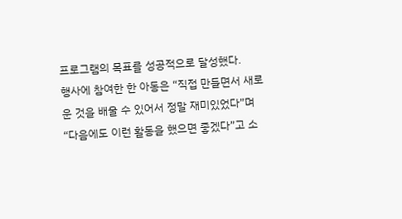프로그램의 목표를 성공적으로 달성했다.
행사에 참여한 한 아동은 “직접 만들면서 새로운 것을 배울 수 있어서 정말 재미있었다”며 “다음에도 이런 활동을 했으면 좋겠다”고 소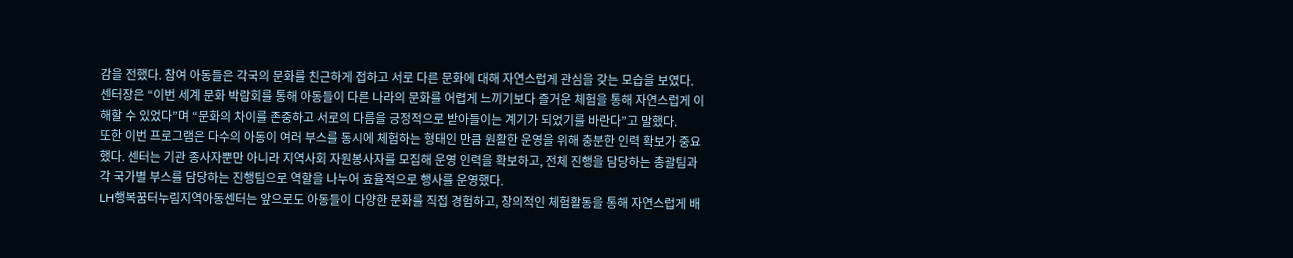감을 전했다. 참여 아동들은 각국의 문화를 친근하게 접하고 서로 다른 문화에 대해 자연스럽게 관심을 갖는 모습을 보였다.
센터장은 “이번 세계 문화 박람회를 통해 아동들이 다른 나라의 문화를 어렵게 느끼기보다 즐거운 체험을 통해 자연스럽게 이해할 수 있었다”며 “문화의 차이를 존중하고 서로의 다름을 긍정적으로 받아들이는 계기가 되었기를 바란다”고 말했다.
또한 이번 프로그램은 다수의 아동이 여러 부스를 동시에 체험하는 형태인 만큼 원활한 운영을 위해 충분한 인력 확보가 중요했다. 센터는 기관 종사자뿐만 아니라 지역사회 자원봉사자를 모집해 운영 인력을 확보하고, 전체 진행을 담당하는 총괄팀과 각 국가별 부스를 담당하는 진행팀으로 역할을 나누어 효율적으로 행사를 운영했다.
LH행복꿈터누림지역아동센터는 앞으로도 아동들이 다양한 문화를 직접 경험하고, 창의적인 체험활동을 통해 자연스럽게 배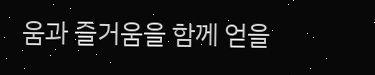움과 즐거움을 함께 얻을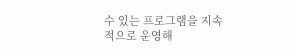수 있는 프로그램을 지속적으로 운영해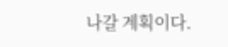나갈 계획이다.